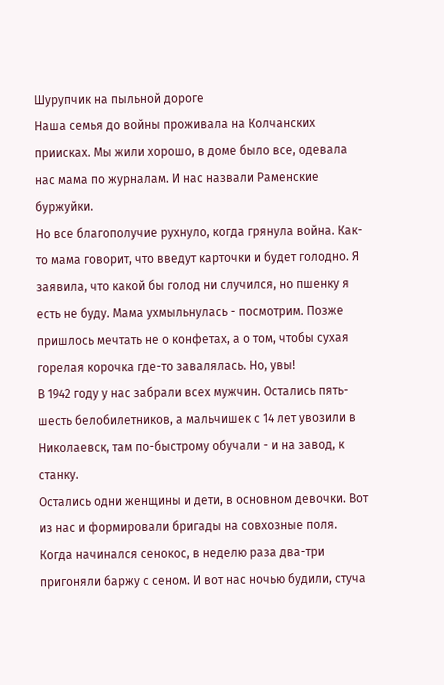Шурупчик на пыльной дороге
Наша семья до войны проживала на Колчанских приисках. Мы жили хорошо, в доме было все, одевала нас мама по журналам. И нас назвали Раменские буржуйки.
Но все благополучие рухнуло, когда грянула война. Как-то мама говорит, что введут карточки и будет голодно. Я заявила, что какой бы голод ни случился, но пшенку я есть не буду. Мама ухмыльнулась - посмотрим. Позже пришлось мечтать не о конфетах, а о том, чтобы сухая горелая корочка где-то завалялась. Но, увы!
В 1942 году у нас забрали всех мужчин. Остались пять-шесть белобилетников, а мальчишек с 14 лет увозили в Николаевск, там по-быстрому обучали - и на завод, к станку.
Остались одни женщины и дети, в основном девочки. Вот из нас и формировали бригады на совхозные поля.
Когда начинался сенокос, в неделю раза два-три пригоняли баржу с сеном. И вот нас ночью будили, стуча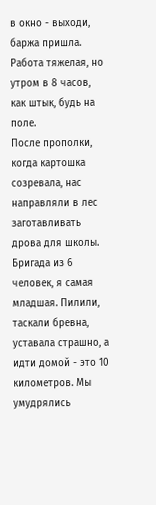в окно - выходи, баржа пришла. Работа тяжелая, но утром в 8 часов, как штык, будь на поле.
После прополки, когда картошка созревала, нас направляли в лес заготавливать дрова для школы. Бригада из 6 человек, я самая младшая. Пилили, таскали бревна, уставала страшно, а идти домой - это 10 километров. Мы умудрялись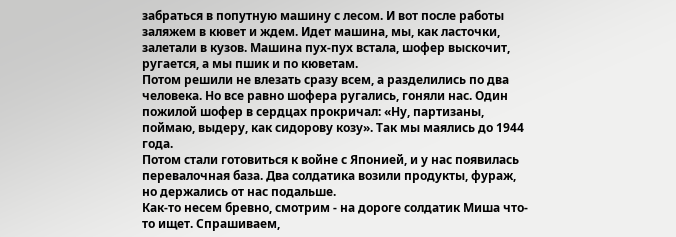забраться в попутную машину с лесом. И вот после работы заляжем в кювет и ждем. Идет машина, мы, как ласточки, залетали в кузов. Машина пух-пух встала, шофер выскочит, ругается, а мы пшик и по кюветам.
Потом решили не влезать сразу всем, а разделились по два человека. Но все равно шофера ругались, гоняли нас. Один пожилой шофер в сердцах прокричал: «Ну, партизаны, поймаю, выдеру, как сидорову козу». Так мы маялись до 1944 года.
Потом стали готовиться к войне с Японией, и у нас появилась перевалочная база. Два солдатика возили продукты, фураж, но держались от нас подальше.
Как-то несем бревно, смотрим - на дороге солдатик Миша что-то ищет. Спрашиваем,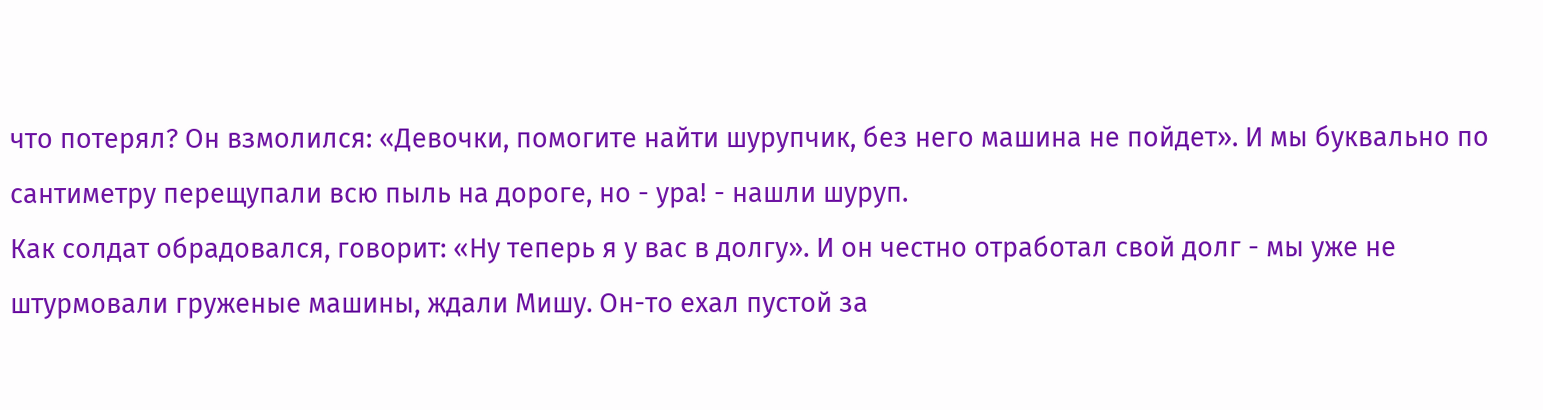что потерял? Он взмолился: «Девочки, помогите найти шурупчик, без него машина не пойдет». И мы буквально по сантиметру перещупали всю пыль на дороге, но - ура! - нашли шуруп.
Как солдат обрадовался, говорит: «Ну теперь я у вас в долгу». И он честно отработал свой долг - мы уже не штурмовали груженые машины, ждали Мишу. Он-то ехал пустой за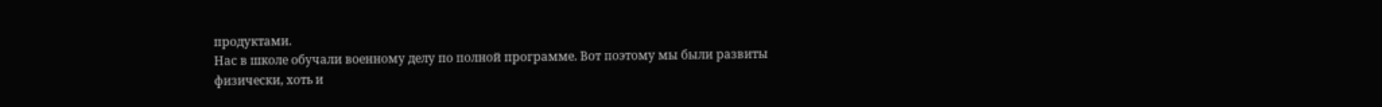продуктами.
Нас в школе обучали военному делу по полной программе. Вот поэтому мы были развиты физически, хоть и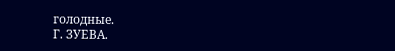голодные.
Г. ЗУЕВА.